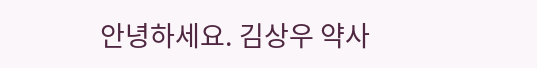안녕하세요. 김상우 약사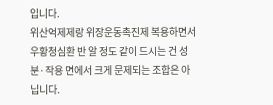입니다.
위산억제제랑 위장운동촉진제 복용하면서 우황청심환 반 알 정도 같이 드시는 건 성분·작용 면에서 크게 문제되는 조합은 아닙니다.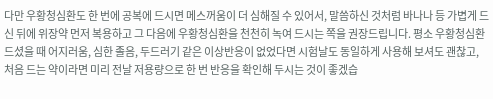다만 우황청심환도 한 번에 공복에 드시면 메스꺼움이 더 심해질 수 있어서, 말씀하신 것처럼 바나나 등 가볍게 드신 뒤에 위장약 먼저 복용하고 그 다음에 우황청심환을 천천히 녹여 드시는 쪽을 권장드립니다. 평소 우황청심환 드셨을 때 어지러움, 심한 졸음, 두드러기 같은 이상반응이 없었다면 시험날도 동일하게 사용해 보셔도 괜찮고, 처음 드는 약이라면 미리 전날 저용량으로 한 번 반응을 확인해 두시는 것이 좋겠습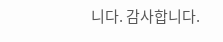니다. 감사합니다.